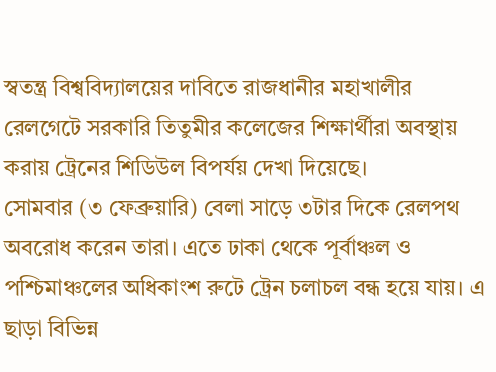স্বতন্ত্র বিশ্ববিদ্যালয়ের দাবিতে রাজধানীর মহাখালীর রেলগেটে সরকারি তিতুমীর কলেজের শিক্ষার্থীরা অবস্থায় করায় ট্রেনের শিডিউল বিপর্যয় দেখা দিয়েছে।
সোমবার (৩ ফেব্রুয়ারি) বেলা সাড়ে ৩টার দিকে রেলপথ অবরোধ করেন তারা। এতে ঢাকা থেকে পূর্বাঞ্চল ও পশ্চিমাঞ্চলের অধিকাংশ রুটে ট্রেন চলাচল বন্ধ হয়ে যায়। এ ছাড়া বিভিন্ন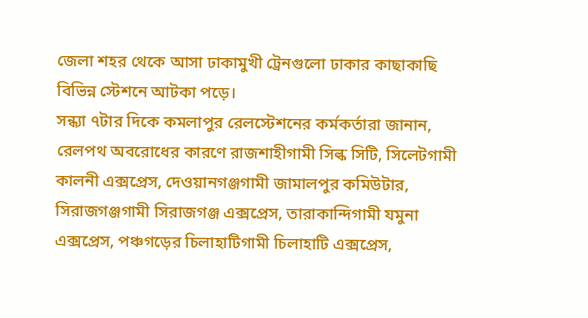জেলা শহর থেকে আসা ঢাকামুখী ট্রেনগুলো ঢাকার কাছাকাছি বিভিন্ন স্টেশনে আটকা পড়ে।
সন্ধ্যা ৭টার দিকে কমলাপুর রেলস্টেশনের কর্মকর্তারা জানান, রেলপথ অবরোধের কারণে রাজশাহীগামী সিল্ক সিটি, সিলেটগামী কালনী এক্সপ্রেস, দেওয়ানগঞ্জগামী জামালপুর কমিউটার, সিরাজগঞ্জগামী সিরাজগঞ্জ এক্সপ্রেস, তারাকান্দিগামী যমুনা এক্সপ্রেস, পঞ্চগড়ের চিলাহাটিগামী চিলাহাটি এক্সপ্রেস,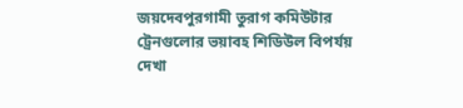জয়দেবপুরগামী তুরাগ কমিউটার ট্রেনগুলোর ভয়াবহ শিডিউল বিপর্যয় দেখা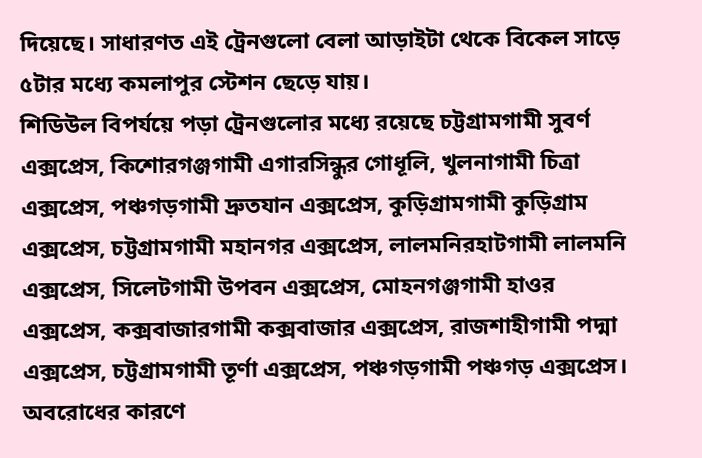দিয়েছে। সাধারণত এই ট্রেনগুলো বেলা আড়াইটা থেকে বিকেল সাড়ে ৫টার মধ্যে কমলাপুর স্টেশন ছেড়ে যায়।
শিডিউল বিপর্যয়ে পড়া ট্রেনগুলোর মধ্যে রয়েছে চট্টগ্রামগামী সুবর্ণ এক্সপ্রেস, কিশোরগঞ্জগামী এগারসিন্ধুর গোধূলি, খুলনাগামী চিত্রা এক্সপ্রেস, পঞ্চগড়গামী দ্রুতযান এক্সপ্রেস, কুড়িগ্রামগামী কুড়িগ্রাম এক্সপ্রেস, চট্টগ্রামগামী মহানগর এক্সপ্রেস, লালমনিরহাটগামী লালমনি এক্সপ্রেস, সিলেটগামী উপবন এক্সপ্রেস, মোহনগঞ্জগামী হাওর এক্সপ্রেস, কক্সবাজারগামী কক্সবাজার এক্সপ্রেস, রাজশাহীগামী পদ্মা এক্সপ্রেস, চট্টগ্রামগামী তূর্ণা এক্সপ্রেস, পঞ্চগড়গামী পঞ্চগড় এক্সপ্রেস।
অবরোধের কারণে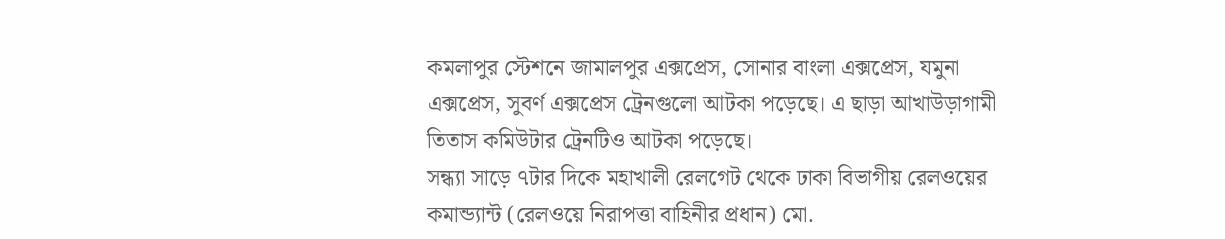কমলাপুর স্টেশনে জামালপুর এক্সপ্রেস, সোনার বাংলা এক্সপ্রেস, যমুনা এক্সপ্রেস, সুবর্ণ এক্সপ্রেস ট্রেনগুলো আটকা পড়েছে। এ ছাড়া আখাউড়াগামী তিতাস কমিউটার ট্রেনটিও আটকা পড়েছে।
সন্ধ্যা সাড়ে ৭টার দিকে মহাখালী রেলগেট থেকে ঢাকা বিভাগীয় রেলওয়ের কমান্ড্যান্ট (রেলওয়ে নিরাপত্তা বাহিনীর প্রধান) মো.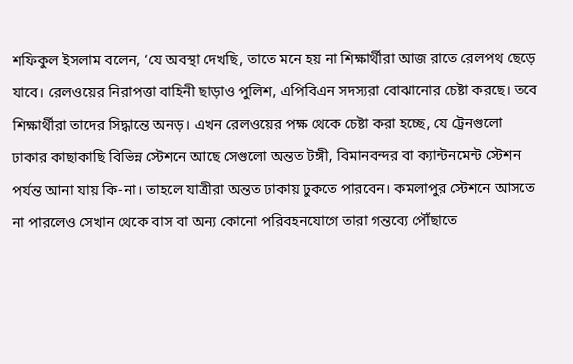শফিকুল ইসলাম বলেন, ‘যে অবস্থা দেখছি, তাতে মনে হয় না শিক্ষার্থীরা আজ রাতে রেলপথ ছেড়ে যাবে। রেলওয়ের নিরাপত্তা বাহিনী ছাড়াও পুলিশ, এপিবিএন সদস্যরা বোঝানোর চেষ্টা করছে। তবে শিক্ষার্থীরা তাদের সিদ্ধান্তে অনড়। এখন রেলওয়ের পক্ষ থেকে চেষ্টা করা হচ্ছে, যে ট্রেনগুলো ঢাকার কাছাকাছি বিভিন্ন স্টেশনে আছে সেগুলো অন্তত টঙ্গী, বিমানবন্দর বা ক্যান্টনমেন্ট স্টেশন পর্যন্ত আনা যায় কি-না। তাহলে যাত্রীরা অন্তত ঢাকায় ঢুকতে পারবেন। কমলাপুর স্টেশনে আসতে না পারলেও সেখান থেকে বাস বা অন্য কোনো পরিবহনযোগে তারা গন্তব্যে পৌঁছাতে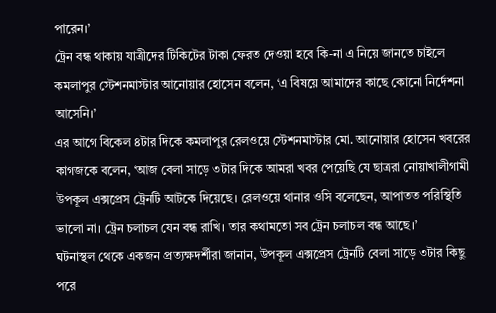পারেন।’
ট্রেন বন্ধ থাকায় যাত্রীদের টিকিটের টাকা ফেরত দেওয়া হবে কি-না এ নিয়ে জানতে চাইলে কমলাপুর স্টেশনমাস্টার আনোয়ার হোসেন বলেন, ‘এ বিষয়ে আমাদের কাছে কোনো নির্দেশনা আসেনি।’
এর আগে বিকেল ৪টার দিকে কমলাপুর রেলওয়ে স্টেশনমাস্টার মো. আনোয়ার হোসেন খবরের কাগজকে বলেন, ‘আজ বেলা সাড়ে ৩টার দিকে আমরা খবর পেয়েছি যে ছাত্ররা নোয়াখালীগামী উপকূল এক্সপ্রেস ট্রেনটি আটকে দিয়েছে। রেলওয়ে থানার ওসি বলেছেন, আপাতত পরিস্থিতি ভালো না। ট্রেন চলাচল যেন বন্ধ রাখি। তার কথামতো সব ট্রেন চলাচল বন্ধ আছে।’
ঘটনাস্থল থেকে একজন প্রত্যক্ষদর্শীরা জানান, উপকূল এক্সপ্রেস ট্রেনটি বেলা সাড়ে ৩টার কিছু পরে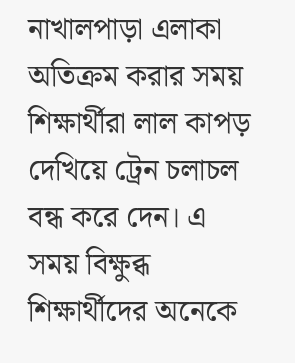নাখালপাড়া এলাকা অতিক্রম করার সময় শিক্ষার্থীরা লাল কাপড় দেখিয়ে ট্রেন চলাচল বন্ধ করে দেন। এ সময় বিক্ষুব্ধ শিক্ষার্থীদের অনেকে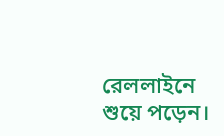রেললাইনে শুয়ে পড়েন।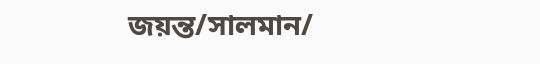জয়ন্ত/সালমান/